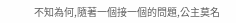不知為何,隨著一個接一個的問題,公主莫名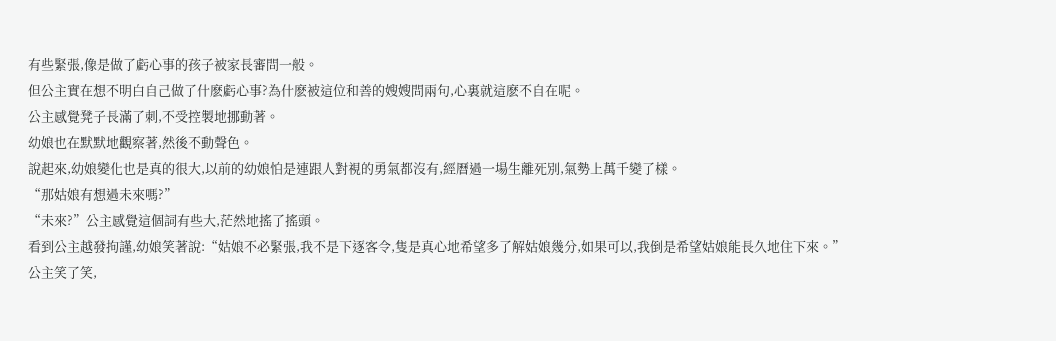有些緊張,像是做了虧心事的孩子被家長審問一般。
但公主實在想不明白自己做了什麽虧心事?為什麽被這位和善的嫂嫂問兩句,心裏就這麽不自在呢。
公主感覺凳子長滿了刺,不受控製地挪動著。
幼娘也在默默地觀察著,然後不動聲色。
說起來,幼娘變化也是真的很大,以前的幼娘怕是連跟人對視的勇氣都沒有,經曆過一場生離死別,氣勢上萬千變了樣。
“那姑娘有想過未來嗎?”
“未來?”公主感覺這個詞有些大,茫然地搖了搖頭。
看到公主越發拘謹,幼娘笑著說:“姑娘不必緊張,我不是下逐客令,隻是真心地希望多了解姑娘幾分,如果可以,我倒是希望姑娘能長久地住下來。”
公主笑了笑,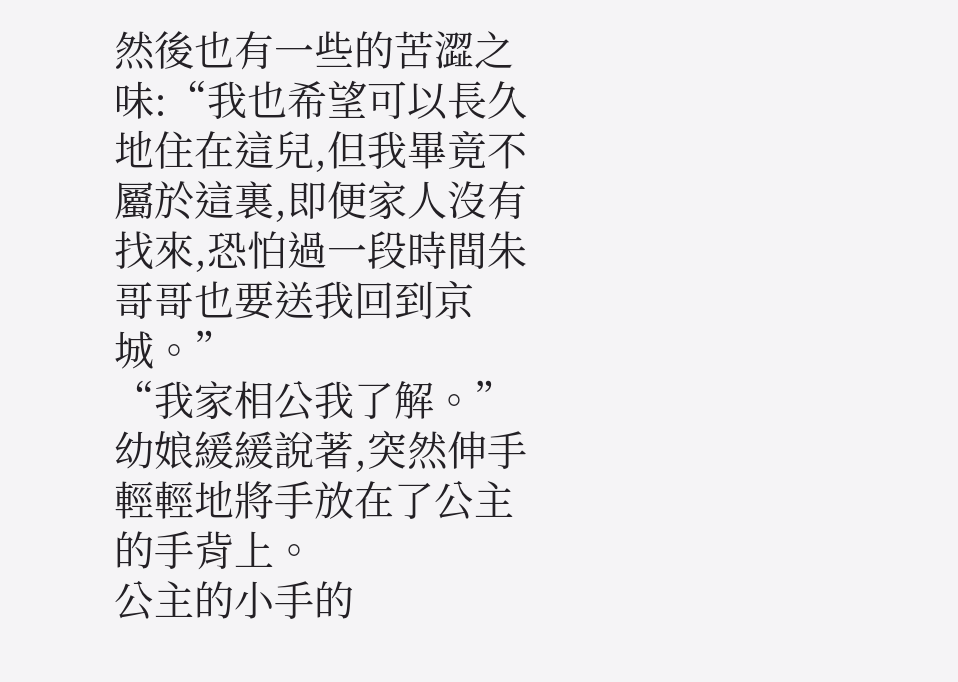然後也有一些的苦澀之味:“我也希望可以長久地住在這兒,但我畢竟不屬於這裏,即便家人沒有找來,恐怕過一段時間朱哥哥也要送我回到京城。”
“我家相公我了解。”幼娘緩緩說著,突然伸手輕輕地將手放在了公主的手背上。
公主的小手的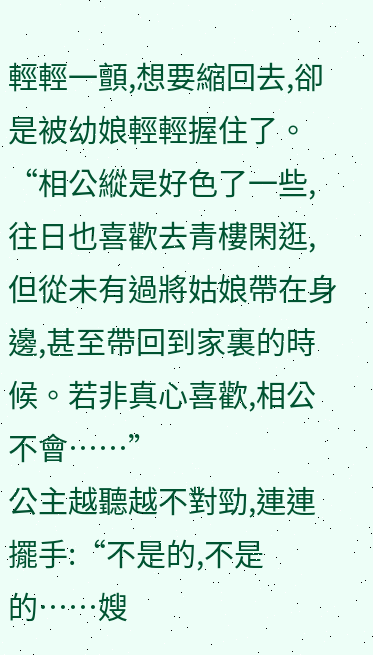輕輕一顫,想要縮回去,卻是被幼娘輕輕握住了。
“相公縱是好色了一些,往日也喜歡去青樓閑逛,但從未有過將姑娘帶在身邊,甚至帶回到家裏的時候。若非真心喜歡,相公不會……”
公主越聽越不對勁,連連擺手:“不是的,不是的……嫂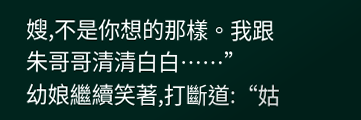嫂,不是你想的那樣。我跟朱哥哥清清白白……”
幼娘繼續笑著,打斷道:“姑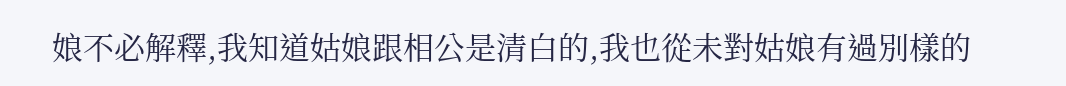娘不必解釋,我知道姑娘跟相公是清白的,我也從未對姑娘有過別樣的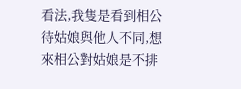看法,我隻是看到相公待姑娘與他人不同,想來相公對姑娘是不排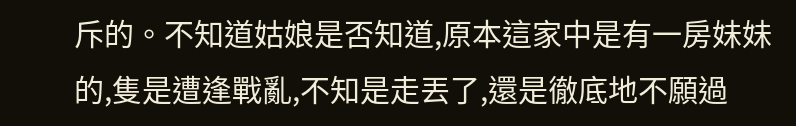斥的。不知道姑娘是否知道,原本這家中是有一房妹妹的,隻是遭逢戰亂,不知是走丟了,還是徹底地不願過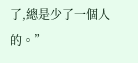了,總是少了一個人的。”